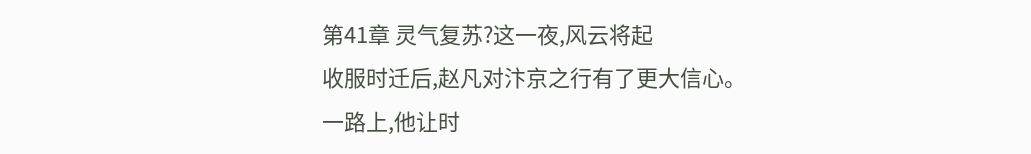第41章 灵气复苏?这一夜,风云将起
收服时迁后,赵凡对汴京之行有了更大信心。
一路上,他让时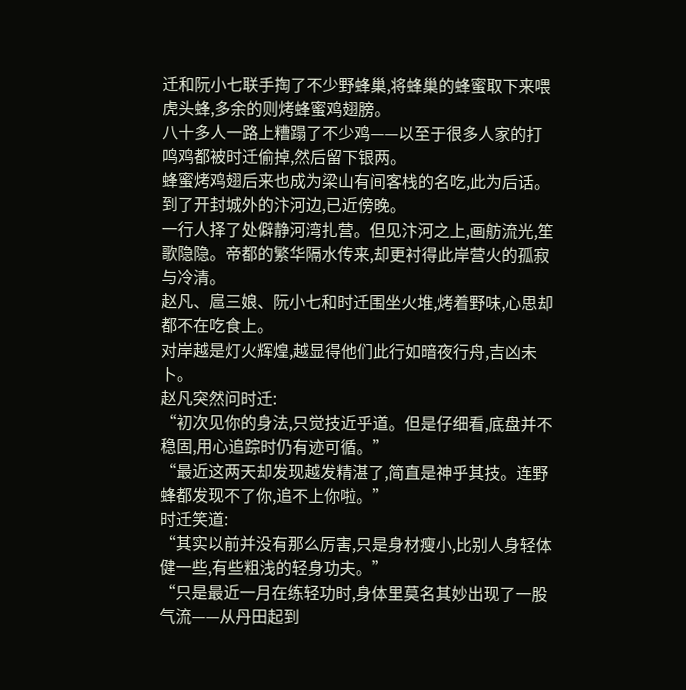迁和阮小七联手掏了不少野蜂巢,将蜂巢的蜂蜜取下来喂虎头蜂,多余的则烤蜂蜜鸡翅膀。
八十多人一路上糟蹋了不少鸡——以至于很多人家的打鸣鸡都被时迁偷掉,然后留下银两。
蜂蜜烤鸡翅后来也成为梁山有间客栈的名吃,此为后话。
到了开封城外的汴河边,已近傍晚。
一行人择了处僻静河湾扎营。但见汴河之上,画舫流光,笙歌隐隐。帝都的繁华隔水传来,却更衬得此岸营火的孤寂与冷清。
赵凡、扈三娘、阮小七和时迁围坐火堆,烤着野味,心思却都不在吃食上。
对岸越是灯火辉煌,越显得他们此行如暗夜行舟,吉凶未卜。
赵凡突然问时迁:
“初次见你的身法,只觉技近乎道。但是仔细看,底盘并不稳固,用心追踪时仍有迹可循。”
“最近这两天却发现越发精湛了,简直是神乎其技。连野蜂都发现不了你,追不上你啦。”
时迁笑道:
“其实以前并没有那么厉害,只是身材瘦小,比别人身轻体健一些,有些粗浅的轻身功夫。”
“只是最近一月在练轻功时,身体里莫名其妙出现了一股气流——从丹田起到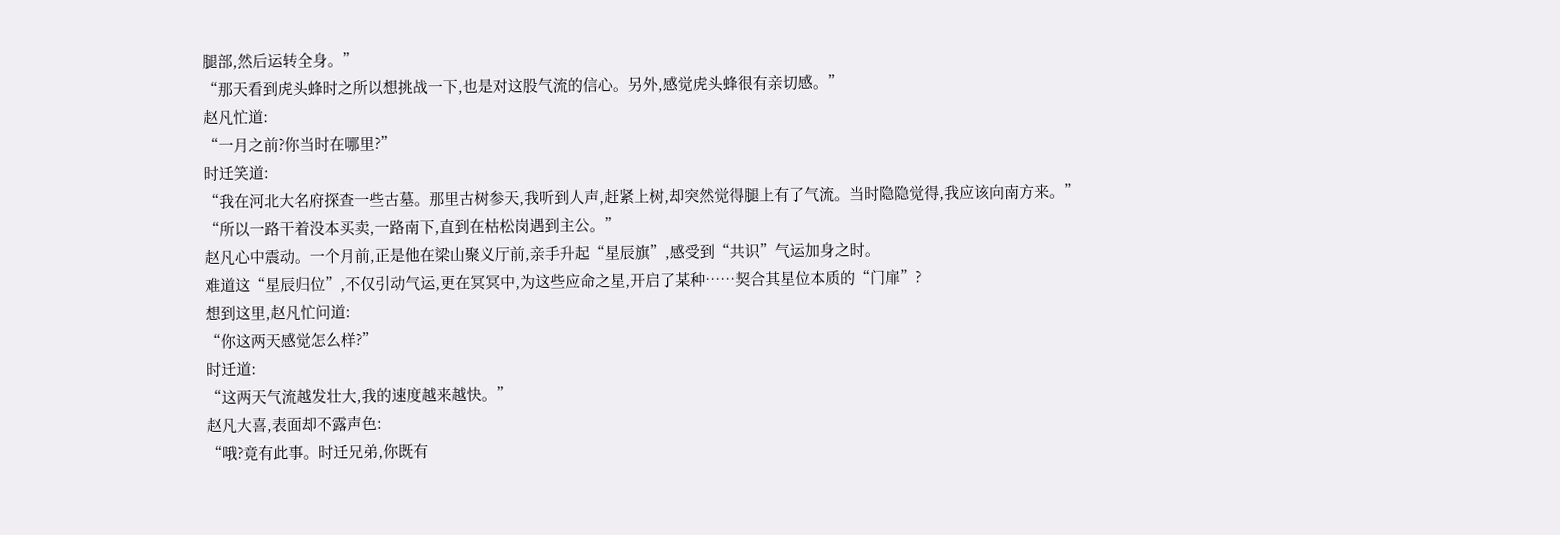腿部,然后运转全身。”
“那天看到虎头蜂时之所以想挑战一下,也是对这股气流的信心。另外,感觉虎头蜂很有亲切感。”
赵凡忙道:
“一月之前?你当时在哪里?”
时迁笑道:
“我在河北大名府探查一些古墓。那里古树参天,我听到人声,赶紧上树,却突然觉得腿上有了气流。当时隐隐觉得,我应该向南方来。”
“所以一路干着没本买卖,一路南下,直到在枯松岗遇到主公。”
赵凡心中震动。一个月前,正是他在梁山聚义厅前,亲手升起“星辰旗”,感受到“共识”气运加身之时。
难道这“星辰归位”,不仅引动气运,更在冥冥中,为这些应命之星,开启了某种……契合其星位本质的“门扉”?
想到这里,赵凡忙问道:
“你这两天感觉怎么样?”
时迁道:
“这两天气流越发壮大,我的速度越来越快。”
赵凡大喜,表面却不露声色:
“哦?竟有此事。时迁兄弟,你既有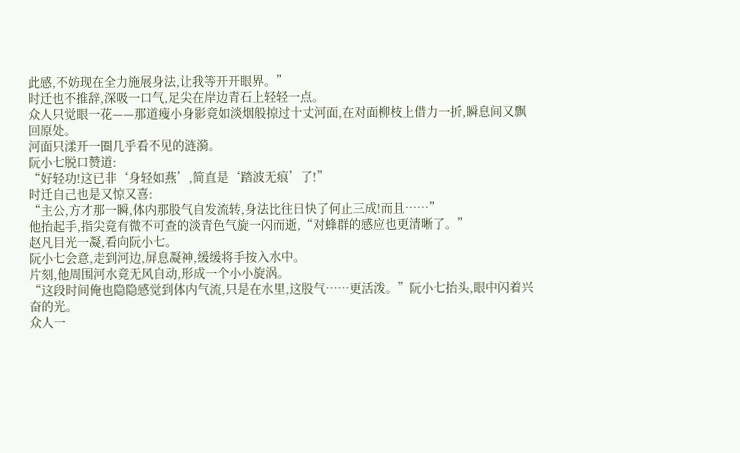此感,不妨现在全力施展身法,让我等开开眼界。”
时迁也不推辞,深吸一口气,足尖在岸边青石上轻轻一点。
众人只觉眼一花——那道瘦小身影竟如淡烟般掠过十丈河面,在对面柳枝上借力一折,瞬息间又飘回原处。
河面只漾开一圈几乎看不见的涟漪。
阮小七脱口赞道:
“好轻功!这已非‘身轻如燕’,简直是‘踏波无痕’了!”
时迁自己也是又惊又喜:
“主公,方才那一瞬,体内那股气自发流转,身法比往日快了何止三成!而且……”
他抬起手,指尖竟有微不可查的淡青色气旋一闪而逝,“对蜂群的感应也更清晰了。”
赵凡目光一凝,看向阮小七。
阮小七会意,走到河边,屏息凝神,缓缓将手按入水中。
片刻,他周围河水竟无风自动,形成一个小小旋涡。
“这段时间俺也隐隐感觉到体内气流,只是在水里,这股气……更活泼。”阮小七抬头,眼中闪着兴奋的光。
众人一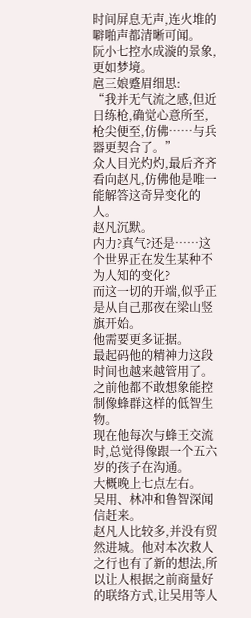时间屏息无声,连火堆的噼啪声都清晰可闻。
阮小七控水成漩的景象,更如梦境。
扈三娘蹙眉细思:
“我并无气流之感,但近日练枪,确觉心意所至,枪尖便至,仿佛……与兵器更契合了。”
众人目光灼灼,最后齐齐看向赵凡,仿佛他是唯一能解答这奇异变化的人。
赵凡沉默。
内力?真气?还是……这个世界正在发生某种不为人知的变化?
而这一切的开端,似乎正是从自己那夜在梁山竖旗开始。
他需要更多证据。
最起码他的精神力这段时间也越来越管用了。之前他都不敢想象能控制像蜂群这样的低智生物。
现在他每次与蜂王交流时,总觉得像跟一个五六岁的孩子在沟通。
大概晚上七点左右。
吴用、林冲和鲁智深闻信赶来。
赵凡人比较多,并没有贸然进城。他对本次救人之行也有了新的想法,所以让人根据之前商量好的联络方式,让吴用等人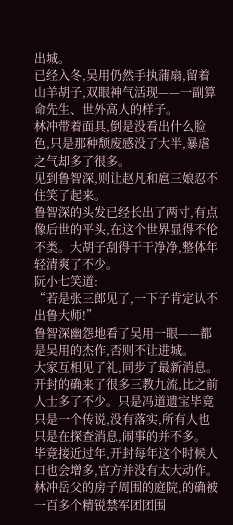出城。
已经入冬,吴用仍然手执蒲扇,留着山羊胡子,双眼神气活现——一副算命先生、世外高人的样子。
林冲带着面具,倒是没看出什么脸色,只是那种颓废感没了大半,暴虐之气却多了很多。
见到鲁智深,则让赵凡和扈三娘忍不住笑了起来。
鲁智深的头发已经长出了两寸,有点像后世的平头,在这个世界显得不伦不类。大胡子刮得干干净净,整体年轻清爽了不少。
阮小七笑道:
“若是张三郎见了,一下子肯定认不出鲁大师!”
鲁智深幽怨地看了吴用一眼——都是吴用的杰作,否则不让进城。
大家互相见了礼,同步了最新消息。
开封的确来了很多三教九流,比之前人士多了不少。只是冯道遗宝毕竟只是一个传说,没有落实,所有人也只是在探查消息,闹事的并不多。
毕竟接近过年,开封每年这个时候人口也会增多,官方并没有太大动作。
林冲岳父的房子周围的庭院,的确被一百多个精锐禁军团团围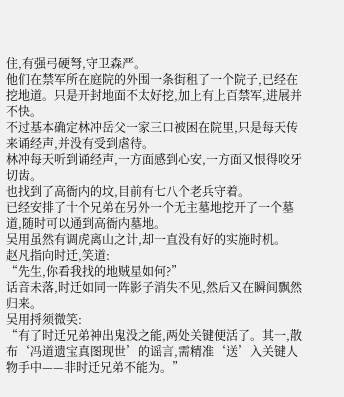住,有强弓硬弩,守卫森严。
他们在禁军所在庭院的外围一条街租了一个院子,已经在挖地道。只是开封地面不太好挖,加上有上百禁军,进展并不快。
不过基本确定林冲岳父一家三口被困在院里,只是每天传来诵经声,并没有受到虐待。
林冲每天听到诵经声,一方面感到心安,一方面又恨得咬牙切齿。
也找到了高衙内的坟,目前有七八个老兵守着。
已经安排了十个兄弟在另外一个无主墓地挖开了一个墓道,随时可以通到高衙内墓地。
吴用虽然有调虎离山之计,却一直没有好的实施时机。
赵凡指向时迁,笑道:
“先生,你看我找的地贼星如何?”
话音未落,时迁如同一阵影子消失不见,然后又在瞬间飘然归来。
吴用捋须微笑:
“有了时迁兄弟神出鬼没之能,两处关键便活了。其一,散布‘冯道遗宝真图现世’的谣言,需精准‘送’入关键人物手中——非时迁兄弟不能为。”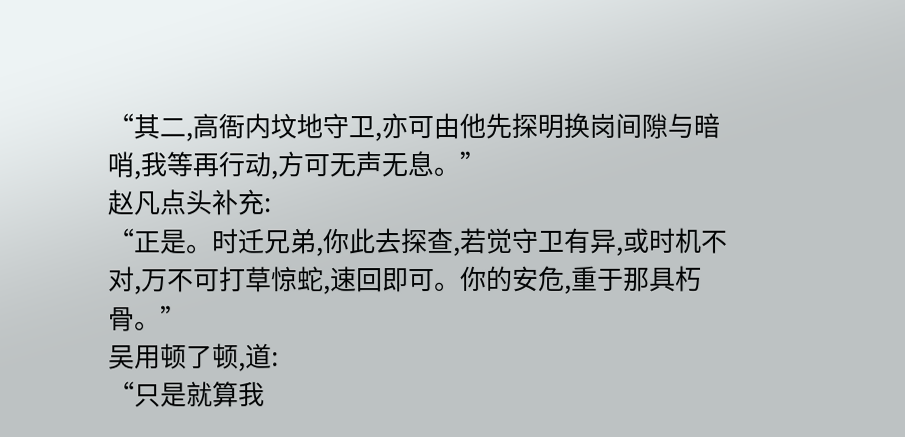“其二,高衙内坟地守卫,亦可由他先探明换岗间隙与暗哨,我等再行动,方可无声无息。”
赵凡点头补充:
“正是。时迁兄弟,你此去探查,若觉守卫有异,或时机不对,万不可打草惊蛇,速回即可。你的安危,重于那具朽骨。”
吴用顿了顿,道:
“只是就算我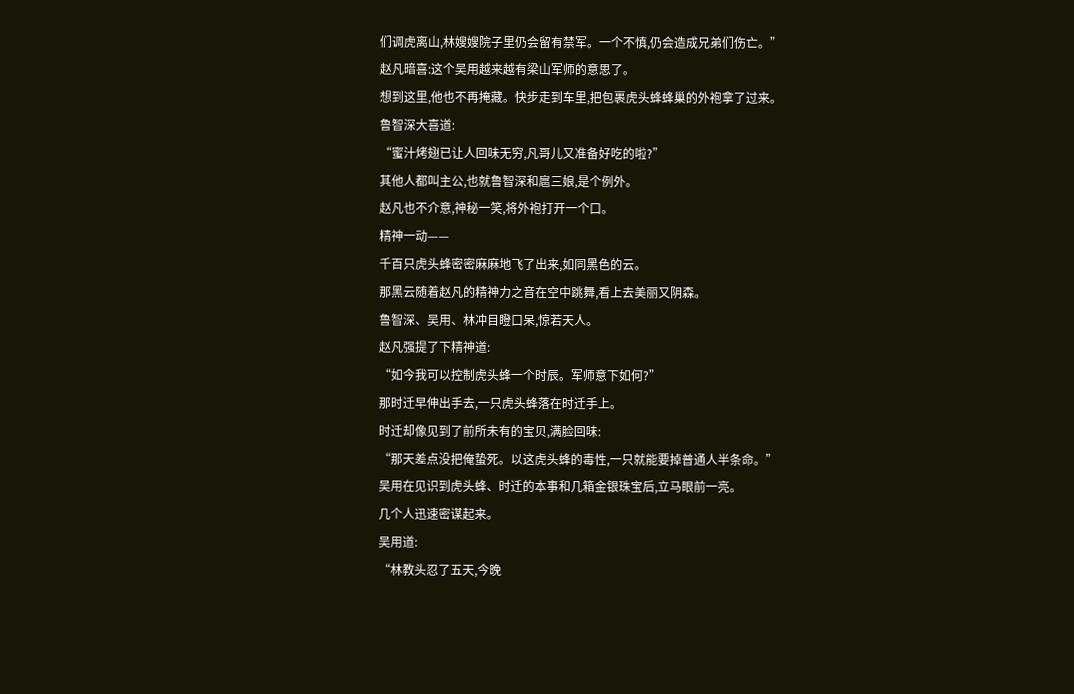们调虎离山,林嫂嫂院子里仍会留有禁军。一个不慎,仍会造成兄弟们伤亡。”
赵凡暗喜:这个吴用越来越有梁山军师的意思了。
想到这里,他也不再掩藏。快步走到车里,把包裹虎头蜂蜂巢的外袍拿了过来。
鲁智深大喜道:
“蜜汁烤翅已让人回味无穷,凡哥儿又准备好吃的啦?”
其他人都叫主公,也就鲁智深和扈三娘,是个例外。
赵凡也不介意,神秘一笑,将外袍打开一个口。
精神一动——
千百只虎头蜂密密麻麻地飞了出来,如同黑色的云。
那黑云随着赵凡的精神力之音在空中跳舞,看上去美丽又阴森。
鲁智深、吴用、林冲目瞪口呆,惊若天人。
赵凡强提了下精神道:
“如今我可以控制虎头蜂一个时辰。军师意下如何?”
那时迁早伸出手去,一只虎头蜂落在时迁手上。
时迁却像见到了前所未有的宝贝,满脸回味:
“那天差点没把俺蛰死。以这虎头蜂的毒性,一只就能要掉普通人半条命。”
吴用在见识到虎头蜂、时迁的本事和几箱金银珠宝后,立马眼前一亮。
几个人迅速密谋起来。
吴用道:
“林教头忍了五天,今晚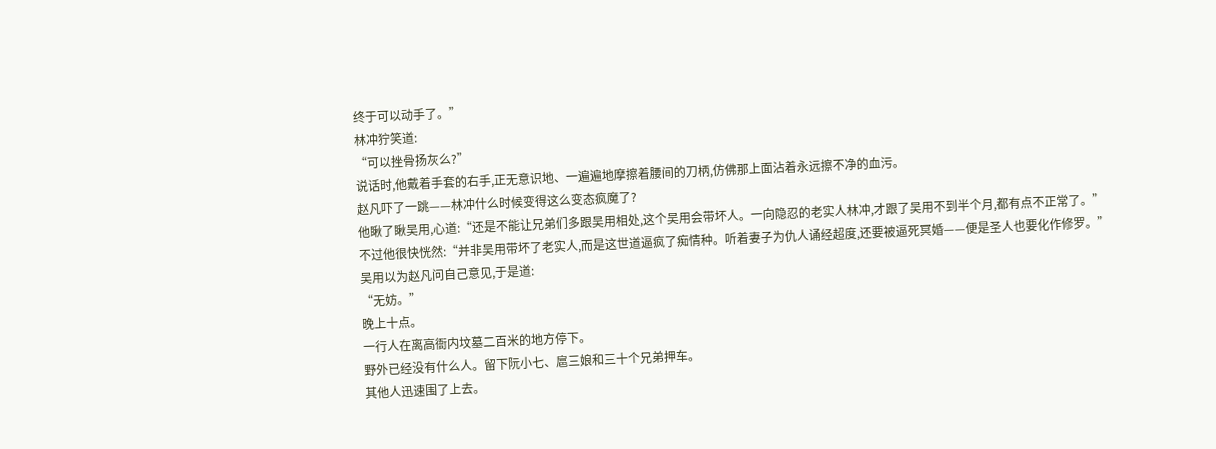终于可以动手了。”
林冲狞笑道:
“可以挫骨扬灰么?”
说话时,他戴着手套的右手,正无意识地、一遍遍地摩擦着腰间的刀柄,仿佛那上面沾着永远擦不净的血污。
赵凡吓了一跳——林冲什么时候变得这么变态疯魔了?
他瞅了瞅吴用,心道:“还是不能让兄弟们多跟吴用相处,这个吴用会带坏人。一向隐忍的老实人林冲,才跟了吴用不到半个月,都有点不正常了。”
不过他很快恍然:“并非吴用带坏了老实人,而是这世道逼疯了痴情种。听着妻子为仇人诵经超度,还要被逼死冥婚——便是圣人也要化作修罗。”
吴用以为赵凡问自己意见,于是道:
“无妨。”
晚上十点。
一行人在离高衙内坟墓二百米的地方停下。
野外已经没有什么人。留下阮小七、扈三娘和三十个兄弟押车。
其他人迅速围了上去。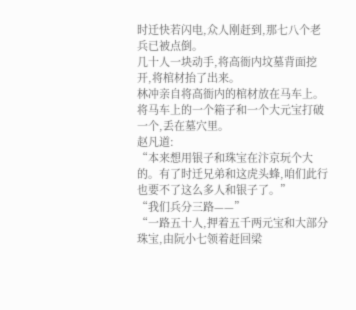时迁快若闪电,众人刚赶到,那七八个老兵已被点倒。
几十人一块动手,将高衙内坟墓背面挖开,将棺材抬了出来。
林冲亲自将高衙内的棺材放在马车上。将马车上的一个箱子和一个大元宝打破一个,丢在墓穴里。
赵凡道:
“本来想用银子和珠宝在汴京玩个大的。有了时迁兄弟和这虎头蜂,咱们此行也要不了这么多人和银子了。”
“我们兵分三路——”
“一路五十人,押着五千两元宝和大部分珠宝,由阮小七领着赶回梁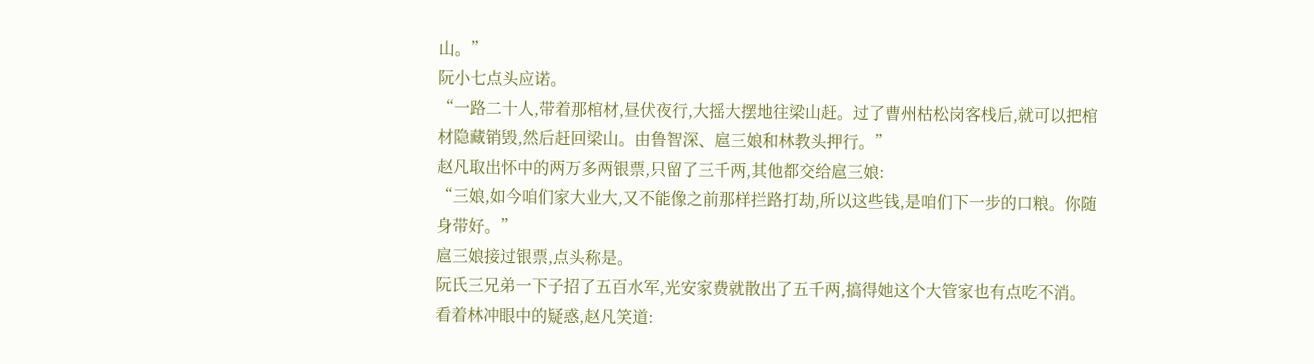山。”
阮小七点头应诺。
“一路二十人,带着那棺材,昼伏夜行,大摇大摆地往梁山赶。过了曹州枯松岗客栈后,就可以把棺材隐藏销毁,然后赶回梁山。由鲁智深、扈三娘和林教头押行。”
赵凡取出怀中的两万多两银票,只留了三千两,其他都交给扈三娘:
“三娘,如今咱们家大业大,又不能像之前那样拦路打劫,所以这些钱,是咱们下一步的口粮。你随身带好。”
扈三娘接过银票,点头称是。
阮氏三兄弟一下子招了五百水军,光安家费就散出了五千两,搞得她这个大管家也有点吃不消。
看着林冲眼中的疑惑,赵凡笑道: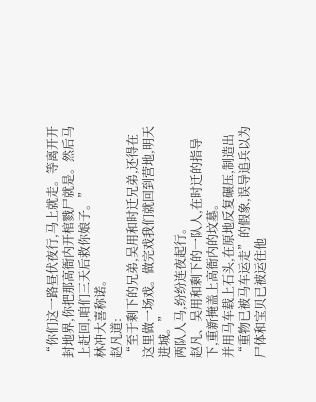“你们这一路昼伏夜行,马上就走。等离开开封地界,你把那高衙内开棺戮尸就是。然后马上赶回,咱们三天后救你娘子。”
林冲大喜称诺。
赵凡道:
“至于剩下的兄弟,吴用和时迁兄弟,还得在这里做一场戏。做完戏我们就回到营地,明天进城。”
两队人马,纷纷连夜起行。
赵凡、吴用和剩下的一队人,在时迁的指导下,重新掩盖上高衙内的坟墓。
并用马车载上石头,在原地反复碾压,制造出“重物已被马车运走”的假象,误导追兵以为尸体和宝贝已被运往他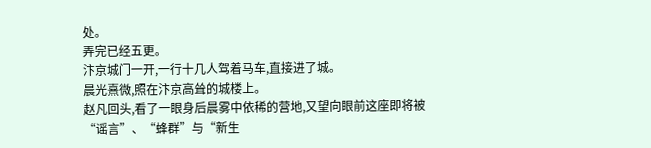处。
弄完已经五更。
汴京城门一开,一行十几人驾着马车,直接进了城。
晨光熹微,照在汴京高耸的城楼上。
赵凡回头,看了一眼身后晨雾中依稀的营地,又望向眼前这座即将被“谣言”、“蜂群”与“新生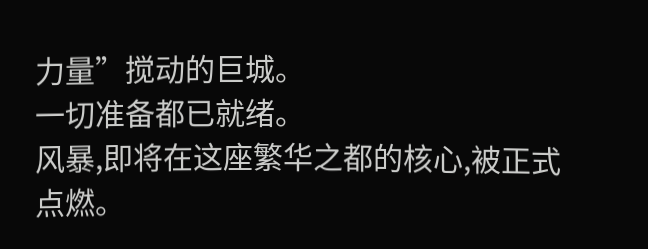力量”搅动的巨城。
一切准备都已就绪。
风暴,即将在这座繁华之都的核心,被正式点燃。